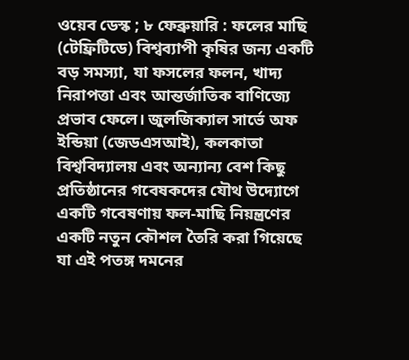ওয়েব ডেস্ক ; ৮ ফেব্রুয়ারি : ফলের মাছি (টেফ্রিটিডে) বিশ্বব্যাপী কৃষির জন্য একটি বড় সমস্যা, যা ফসলের ফলন, খাদ্য নিরাপত্তা এবং আন্তর্জাতিক বাণিজ্যে প্রভাব ফেলে। জুলজিক্যাল সার্ভে অফ ইন্ডিয়া (জেডএসআই), কলকাতা বিশ্ববিদ্যালয় এবং অন্যান্য বেশ কিছু প্রতিষ্ঠানের গবেষকদের যৌথ উদ্যোগে একটি গবেষণায় ফল-মাছি নিয়ন্ত্রণের একটি নতুন কৌশল তৈরি করা গিয়েছে যা এই পতঙ্গ দমনের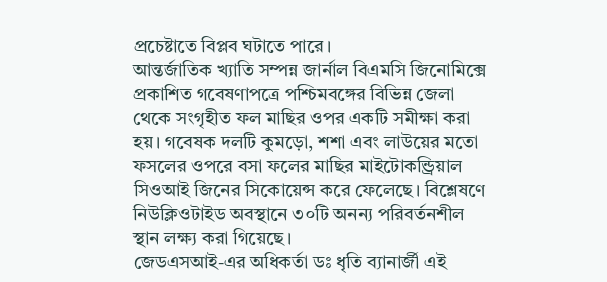প্রচেষ্টাতে বিপ্লব ঘটাতে পারে।
আন্তর্জাতিক খ্যাতি সম্পন্ন জার্নাল বিএমসি জিনোমিক্সে প্রকাশিত গবেষণাপত্রে পশ্চিমবঙ্গের বিভিন্ন জেলা থেকে সংগৃহীত ফল মাছির ওপর একটি সমীক্ষা করা হয়। গবেষক দলটি কুমড়ো, শশা এবং লাউয়ের মতো ফসলের ওপরে বসা ফলের মাছির মাইটোকন্ড্রিয়াল সিওআই জিনের সিকোয়েন্স করে ফেলেছে। বিশ্লেষণে নিউক্লিওটাইড অবস্থানে ৩০টি অনন্য পরিবর্তনশীল স্থান লক্ষ্য করা গিয়েছে।
জেডএসআই-এর অধিকর্তা ডঃ ধৃতি ব্যানার্জী এই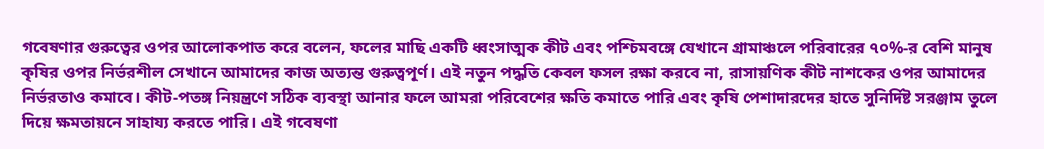গবেষণার গুরুত্বের ওপর আলোকপাত করে বলেন, ফলের মাছি একটি ধ্বংসাত্মক কীট এবং পশ্চিমবঙ্গে যেখানে গ্রামাঞ্চলে পরিবারের ৭০%-র বেশি মানুষ কৃষির ওপর নির্ভরশীল সেখানে আমাদের কাজ অত্যন্ত গুরুত্বপূর্ণ। এই নতুন পদ্ধতি কেবল ফসল রক্ষা করবে না, রাসায়ণিক কীট নাশকের ওপর আমাদের নির্ভরতাও কমাবে। কীট-পতঙ্গ নিয়ন্ত্রণে সঠিক ব্যবস্থা আনার ফলে আমরা পরিবেশের ক্ষতি কমাতে পারি এবং কৃষি পেশাদারদের হাতে সুনির্দিষ্ট সরঞ্জাম তুলে দিয়ে ক্ষমতায়নে সাহায্য করতে পারি। এই গবেষণা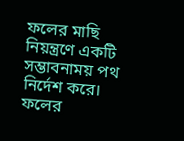ফলের মাছি নিয়ন্ত্রণে একটি সম্ভাবনাময় পথ নির্দেশ করে।
ফলের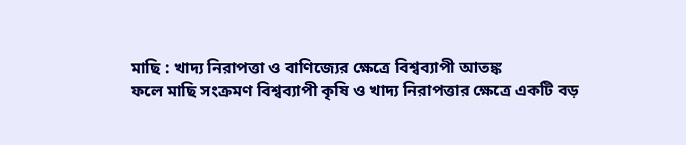মাছি : খাদ্য নিরাপত্তা ও বাণিজ্যের ক্ষেত্রে বিশ্বব্যাপী আতঙ্ক
ফলে মাছি সংক্রমণ বিশ্বব্যাপী কৃষি ও খাদ্য নিরাপত্তার ক্ষেত্রে একটি বড়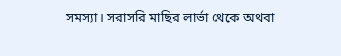সমস্যা। সরাসরি মাছির লার্ভা থেকে অথবা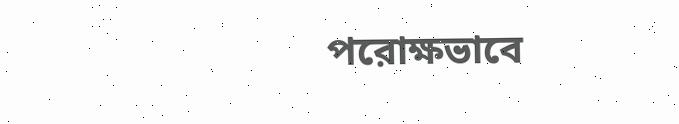পরোক্ষভাবে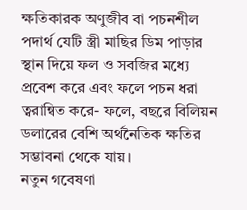ক্ষতিকারক অণুজীব বা পচনশীল পদার্থ যেটি স্ত্রী মাছির ডিম পাড়ার স্থান দিয়ে ফল ও সবজির মধ্যে প্রবেশ করে এবং ফলে পচন ধরা ত্বরান্বিত করে- ফলে, বছরে বিলিয়ন ডলারের বেশি অর্থনৈতিক ক্ষতির সম্ভাবনা থেকে যায়।
নতুন গবেষণা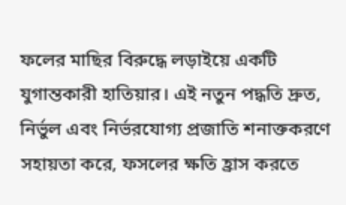ফলের মাছির বিরুদ্ধে লড়াইয়ে একটি যুগান্তকারী হাতিয়ার। এই নতুন পদ্ধতি দ্রুত, নির্ভুল এবং নির্ভরযোগ্য প্রজাতি শনাক্তকরণে সহায়তা করে, ফসলের ক্ষতি হ্রাস করতে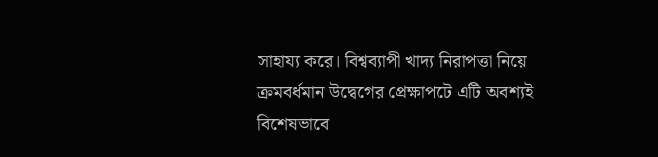সাহায্য করে। বিশ্বব্যাপী খাদ্য নিরাপত্তা নিয়ে ক্রমবর্ধমান উদ্বেগের প্রেক্ষাপটে এটি অবশ্যই বিশেষভাবে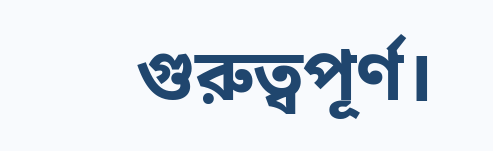গুরুত্বপূর্ণ।